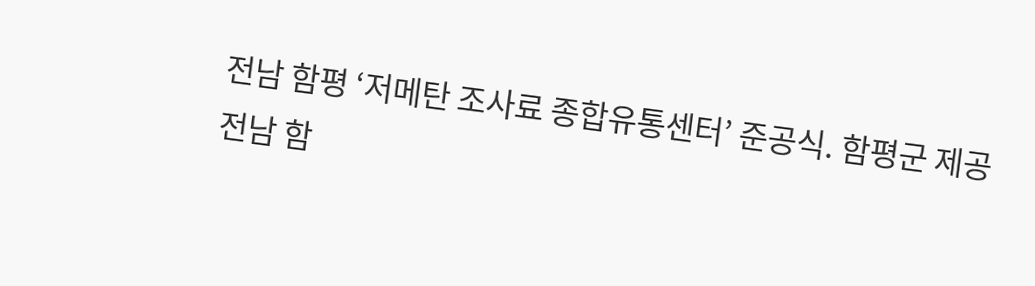전남 함평 ‘저메탄 조사료 종합유통센터’ 준공식. 함평군 제공
전남 함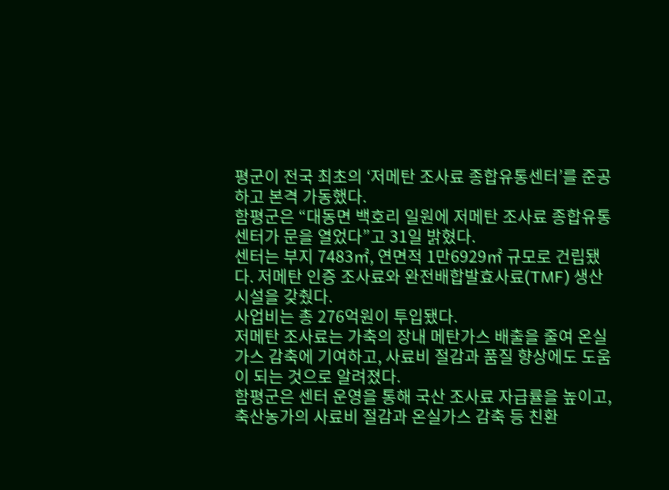평군이 전국 최초의 ‘저메탄 조사료 종합유통센터’를 준공하고 본격 가동했다.
함평군은 “대동면 백호리 일원에 저메탄 조사료 종합유통센터가 문을 열었다”고 31일 밝혔다.
센터는 부지 7483㎡, 연면적 1만6929㎡ 규모로 건립됐다. 저메탄 인증 조사료와 완전배합발효사료(TMF) 생산시설을 갖췄다.
사업비는 총 276억원이 투입됐다.
저메탄 조사료는 가축의 장내 메탄가스 배출을 줄여 온실가스 감축에 기여하고, 사료비 절감과 품질 향상에도 도움이 되는 것으로 알려졌다.
함평군은 센터 운영을 통해 국산 조사료 자급률을 높이고, 축산농가의 사료비 절감과 온실가스 감축 등 친환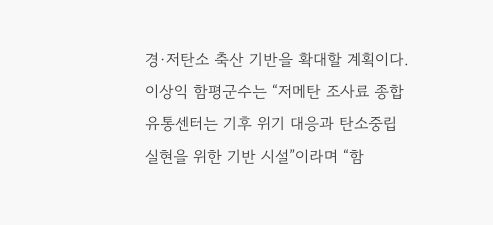경·저탄소 축산 기반을 확대할 계획이다.
이상익 함평군수는 “저메탄 조사료 종합유통센터는 기후 위기 대응과 탄소중립 실현을 위한 기반 시설”이라며 “함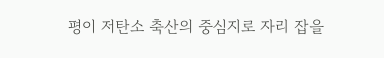평이 저탄소 축산의 중심지로 자리 잡을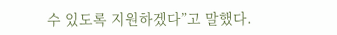수 있도록 지원하겠다”고 말했다.